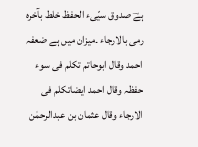ہےؔ صدوق سیّیء الحفظ خلط بآخرہ رمی بالارجاء ۔میزان میں ہے ضعفہ احمد وقال ابوحاتم تکلم فی سوء حفظہ وقال احمد ایضاتکلم فی الارجاء وقال عثمان بن عبدالرحمٰن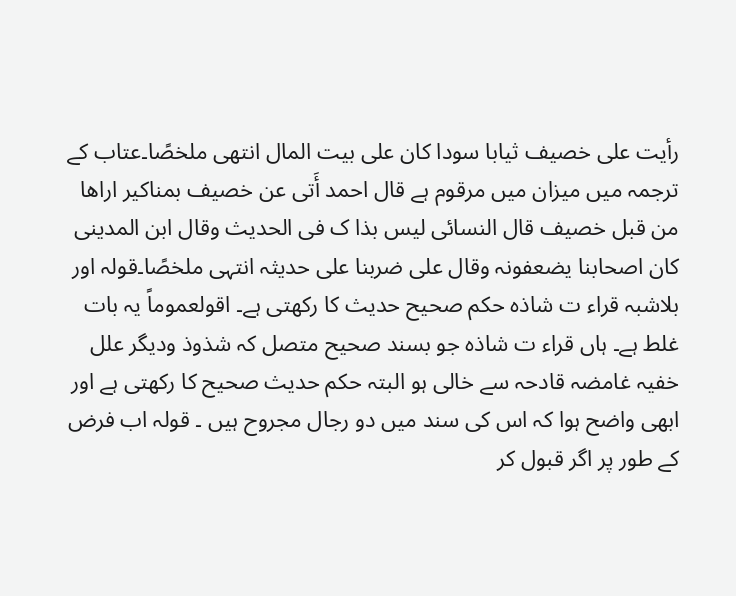رأیت علی خصیف ثیابا سودا کان علی بیت المال انتھی ملخصًا۔عتاب کے ترجمہ میں میزان میں مرقوم ہے قال احمد أَتی عن خصیف بمناکیر اراھا من قبل خصیف قال النسائی لیس بذا ک فی الحدیث وقال ابن المدینی کان اصحابنا یضعفونہ وقال علی ضربنا علی حدیثہ انتہی ملخصًا۔قولہ اور بلاشبہ قراء ت شاذہ حکم صحیح حدیث کا رکھتی ہے۔ اقولعموماً یہ بات غلط ہے۔ ہاں قراء ت شاذہ جو بسند صحیح متصل کہ شذوذ ودیگر علل خفیہ غامضہ قادحہ سے خالی ہو البتہ حکم حدیث صحیح کا رکھتی ہے اور ابھی واضح ہوا کہ اس کی سند میں دو رجال مجروح ہیں ۔ قولہ اب فرض کے طور پر اگر قبول کر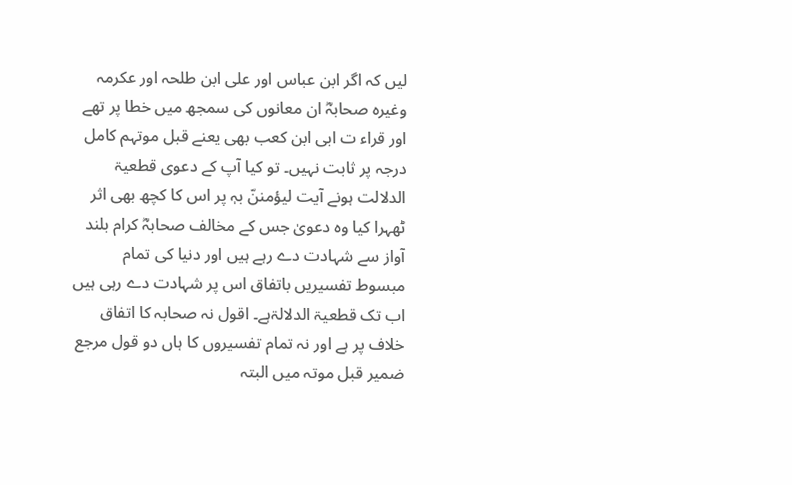لیں کہ اگر ابن عباس اور علی ابن طلحہ اور عکرمہ وغیرہ صحابہؓ ان معانوں کی سمجھ میں خطا پر تھے اور قراء ت ابی ابن کعب بھی یعنے قبل موتہم کامل درجہ پر ثابت نہیں۔ تو کیا آپ کے دعوی قطعیۃ الدلالت ہونے آیت لیؤمننّ بہٖ پر اس کا کچھ بھی اثر ٹھہرا کیا وہ دعویٰ جس کے مخالف صحابہؓ کرام بلند آواز سے شہادت دے رہے ہیں اور دنیا کی تمام مبسوط تفسیریں باتفاق اس پر شہادت دے رہی ہیں اب تک قطعیۃ الدلالۃہے۔ اقول نہ صحابہ کا اتفاق خلاف پر ہے اور نہ تمام تفسیروں کا ہاں دو قول مرجع ضمیر قبل موتہ میں البتہ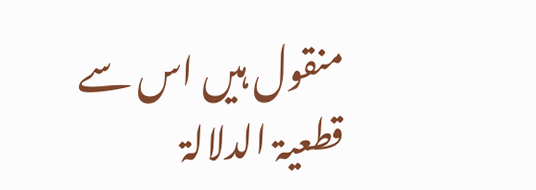منقول ہیں اس سے قطعیۃ الدلالۃ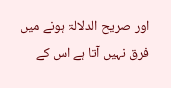اور صریح الدلالۃ ہونے میں فرق نہیں آتا ہے اس کے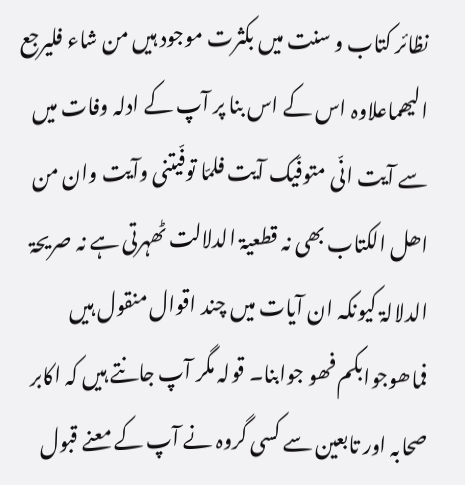نظائر کتاب و سنت میں بکثرت موجود ہیں من شاء فلیرجع الیھماعلاوہ اس کے اس بنا پر آپ کے ادلہ وفات میں سے آیت انّی متوفّیک آیت فلمّا توفّیتنی وآیت وان من اھل الکتاب بھی نہ قطعیۃ الدلالت ٹھہرتی ہے نہ صریحۃ الدلالۃ کیونکہ ان آیات میں چند اقوال منقول ہیں فماھوجوابکم فھو جوابنا۔ قولہ مگر آپ جانتے ہیں کہ اکابر صحابہ اور تابعین سے کسی گروہ نے آپ کے معنے قبول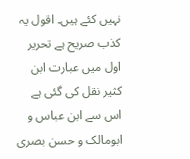نہیں کئے ہیں۔ اقول یہ کذب صریح ہے تحریر اول میں عبارت ابن کثیر نقل کی گئی ہے اس سے ابن عباس و ابومالک و حسن بصری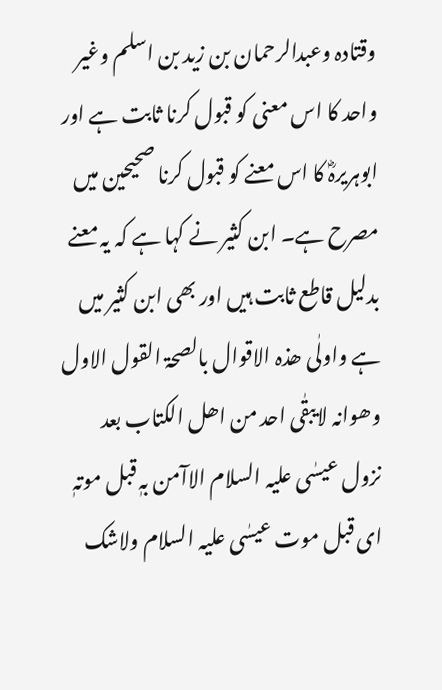وقتادہ وعبدالرحمان بن زید بن اسلم وغیر واحد کا اس معنی کو قبول کرنا ثابت ہے اور ابوہریرہؓ کا اس معنے کو قبول کرنا صحیحین میں مصرح ہے۔ ابن کثیر نے کہا ہے کہ یہ معنے بدلیل قاطع ثابت ہیں اور بھی ابن کثیر میں ہے واولٰی ھذہ الاقوال بالصحۃ القول الاول وھوانہ لایبقٰی احد من اھل الکتاب بعد نزول عیسٰی علیہ السلام الاآمن بہٖ قبل موتہٖ ای قبل موت عیسٰی علیہ السلام ولاشک